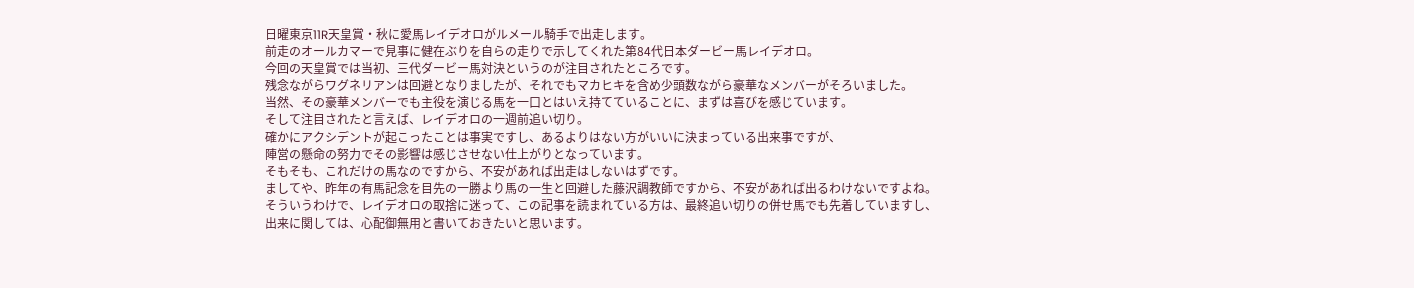日曜東京11R天皇賞・秋に愛馬レイデオロがルメール騎手で出走します。
前走のオールカマーで見事に健在ぶりを自らの走りで示してくれた第84代日本ダービー馬レイデオロ。
今回の天皇賞では当初、三代ダービー馬対決というのが注目されたところです。
残念ながらワグネリアンは回避となりましたが、それでもマカヒキを含め少頭数ながら豪華なメンバーがそろいました。
当然、その豪華メンバーでも主役を演じる馬を一口とはいえ持てていることに、まずは喜びを感じています。
そして注目されたと言えば、レイデオロの一週前追い切り。
確かにアクシデントが起こったことは事実ですし、あるよりはない方がいいに決まっている出来事ですが、
陣営の懸命の努力でその影響は感じさせない仕上がりとなっています。
そもそも、これだけの馬なのですから、不安があれば出走はしないはずです。
ましてや、昨年の有馬記念を目先の一勝より馬の一生と回避した藤沢調教師ですから、不安があれば出るわけないですよね。
そういうわけで、レイデオロの取捨に迷って、この記事を読まれている方は、最終追い切りの併せ馬でも先着していますし、
出来に関しては、心配御無用と書いておきたいと思います。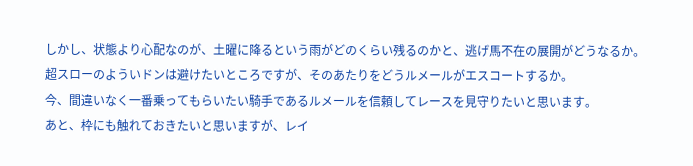しかし、状態より心配なのが、土曜に降るという雨がどのくらい残るのかと、逃げ馬不在の展開がどうなるか。
超スローのよういドンは避けたいところですが、そのあたりをどうルメールがエスコートするか。
今、間違いなく一番乗ってもらいたい騎手であるルメールを信頼してレースを見守りたいと思います。
あと、枠にも触れておきたいと思いますが、レイ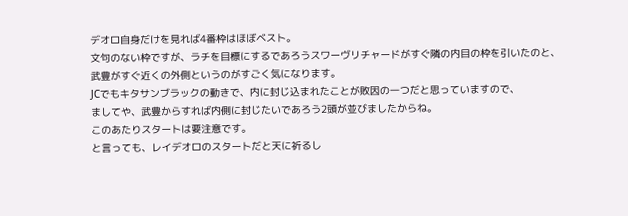デオロ自身だけを見れば4番枠はほぼベスト。
文句のない枠ですが、ラチを目標にするであろうスワーヴリチャードがすぐ隣の内目の枠を引いたのと、
武豊がすぐ近くの外側というのがすごく気になります。
JCでもキタサンブラックの動きで、内に封じ込まれたことが敗因の一つだと思っていますので、
ましてや、武豊からすれば内側に封じたいであろう2頭が並びましたからね。
このあたりスタートは要注意です。
と言っても、レイデオロのスタートだと天に祈るし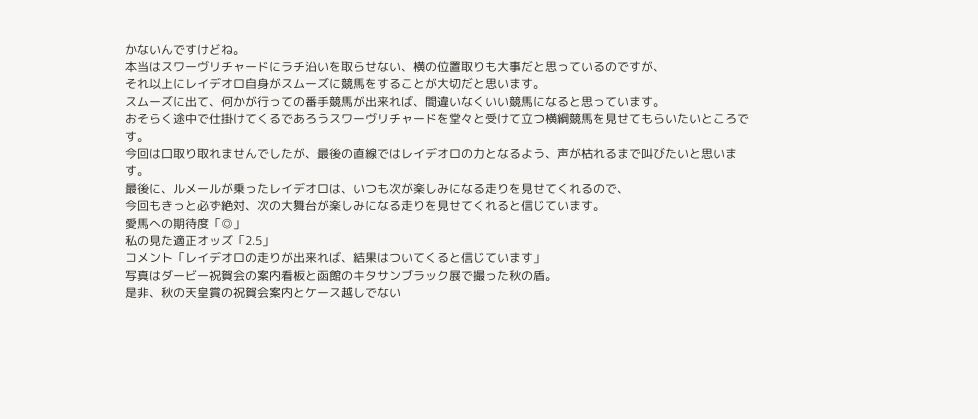かないんですけどね。
本当はスワーヴリチャードにラチ沿いを取らせない、横の位置取りも大事だと思っているのですが、
それ以上にレイデオロ自身がスムーズに競馬をすることが大切だと思います。
スムーズに出て、何かが行っての番手競馬が出来れば、間違いなくいい競馬になると思っています。
おそらく途中で仕掛けてくるであろうスワーヴリチャードを堂々と受けて立つ横綱競馬を見せてもらいたいところです。
今回は口取り取れませんでしたが、最後の直線ではレイデオロの力となるよう、声が枯れるまで叫びたいと思います。
最後に、ルメールが乗ったレイデオロは、いつも次が楽しみになる走りを見せてくれるので、
今回もきっと必ず絶対、次の大舞台が楽しみになる走りを見せてくれると信じています。
愛馬への期待度「◎」
私の見た適正オッズ「2.5」
コメント「レイデオロの走りが出来れば、結果はついてくると信じています」
写真はダービー祝賀会の案内看板と函館のキタサンブラック展で撮った秋の盾。
是非、秋の天皇賞の祝賀会案内とケース越しでない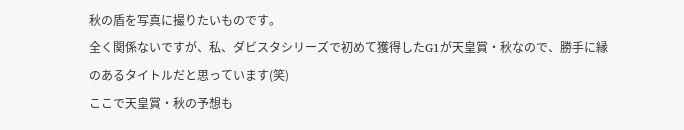秋の盾を写真に撮りたいものです。
全く関係ないですが、私、ダビスタシリーズで初めて獲得したG1が天皇賞・秋なので、勝手に縁のあるタイトルだと思っています(笑)
ここで天皇賞・秋の予想も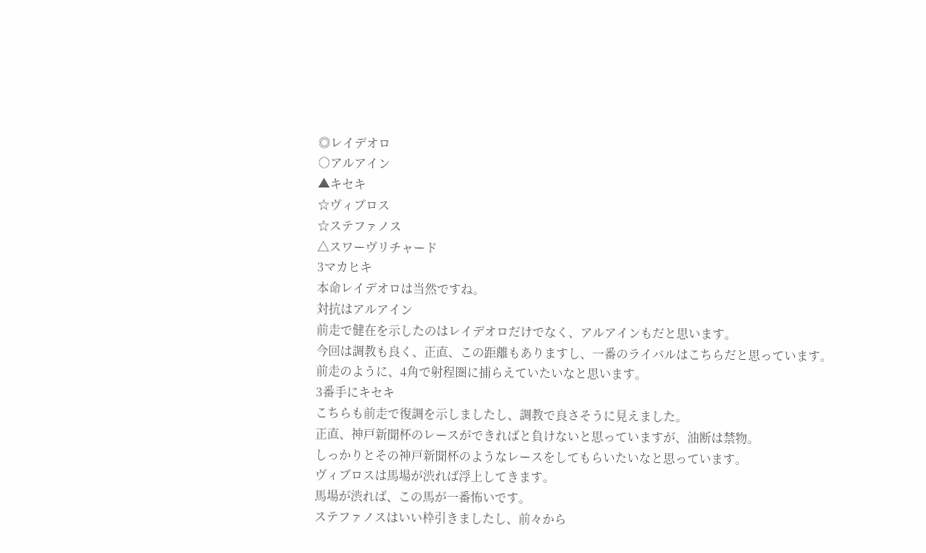◎レイデオロ
○アルアイン
▲キセキ
☆ヴィブロス
☆ステファノス
△スワーヴリチャード
3マカヒキ
本命レイデオロは当然ですね。
対抗はアルアイン
前走で健在を示したのはレイデオロだけでなく、アルアインもだと思います。
今回は調教も良く、正直、この距離もありますし、一番のライバルはこちらだと思っています。
前走のように、4角で射程圏に捕らえていたいなと思います。
3番手にキセキ
こちらも前走で復調を示しましたし、調教で良さそうに見えました。
正直、神戸新聞杯のレースができればと負けないと思っていますが、油断は禁物。
しっかりとその神戸新聞杯のようなレースをしてもらいたいなと思っています。
ヴィブロスは馬場が渋れば浮上してきます。
馬場が渋れば、この馬が一番怖いです。
ステファノスはいい枠引きましたし、前々から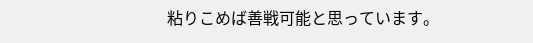粘りこめば善戦可能と思っています。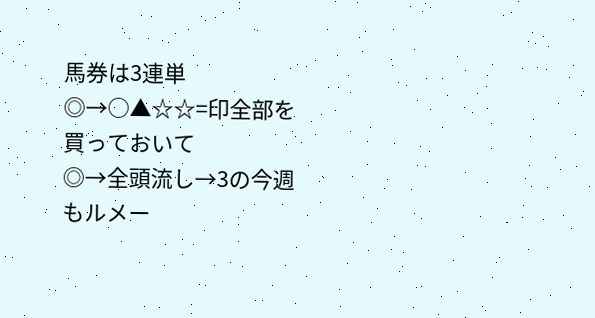馬券は3連単◎→○▲☆☆=印全部を買っておいて
◎→全頭流し→3の今週もルメー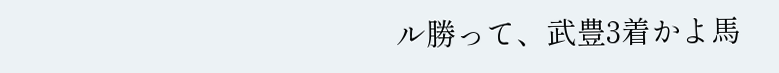ル勝って、武豊3着かよ馬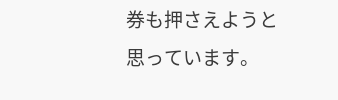券も押さえようと思っています。